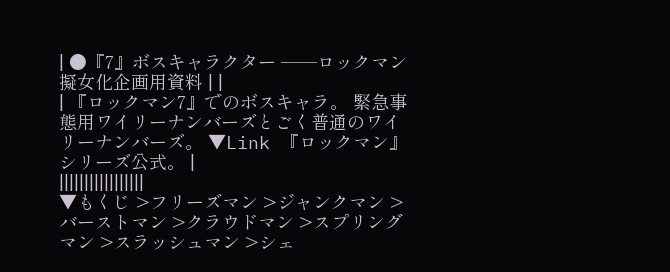| ●『7』ボスキャラクター ──ロックマン擬女化企画用資料 | |
| 『ロックマン7』でのボスキャラ。 緊急事態用ワイリーナンバーズとごく普通のワイリーナンバーズ。 ▼Link 『ロックマン』シリーズ公式。 |
|||||||||||||||||
▼もくじ >フリーズマン >ジャンクマン >バーストマン >クラウドマン >スプリングマン >スラッシュマン >シェ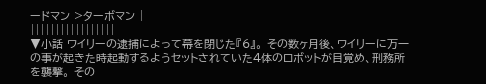ードマン >ターボマン |
|||||||||||||||||
▼小話 ワイリーの逮捕によって幕を閉じた『6』。 その数ヶ月後、ワイリーに万一の事が起きた時起動するようセットされていた4体のロボットが目覚め、刑務所を襲撃。 その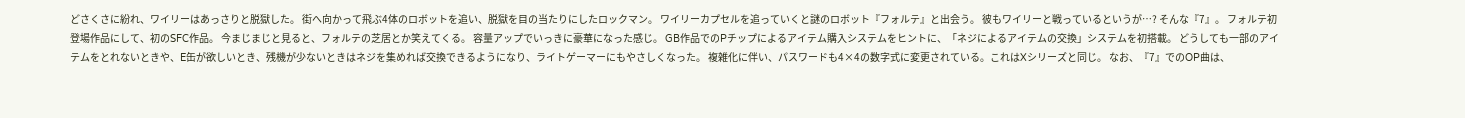どさくさに紛れ、ワイリーはあっさりと脱獄した。 街へ向かって飛ぶ4体のロボットを追い、脱獄を目の当たりにしたロックマン。 ワイリーカプセルを追っていくと謎のロボット『フォルテ』と出会う。 彼もワイリーと戦っているというが…? そんな『7』。 フォルテ初登場作品にして、初のSFC作品。 今まじまじと見ると、フォルテの芝居とか笑えてくる。 容量アップでいっきに豪華になった感じ。 GB作品でのPチップによるアイテム購入システムをヒントに、「ネジによるアイテムの交換」システムを初搭載。 どうしても一部のアイテムをとれないときや、E缶が欲しいとき、残機が少ないときはネジを集めれば交換できるようになり、ライトゲーマーにもやさしくなった。 複雑化に伴い、パスワードも4×4の数字式に変更されている。これはXシリーズと同じ。 なお、『7』でのOP曲は、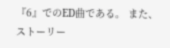『6』でのED曲である。 また、ストーリー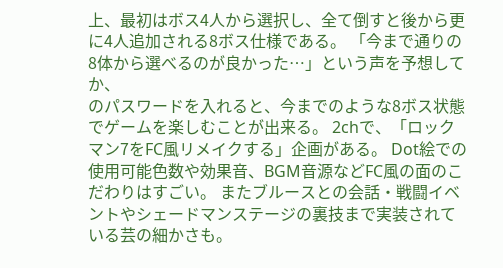上、最初はボス4人から選択し、全て倒すと後から更に4人追加される8ボス仕様である。 「今まで通りの8体から選べるのが良かった…」という声を予想してか、
のパスワードを入れると、今までのような8ボス状態でゲームを楽しむことが出来る。 2chで、「ロックマン7をFC風リメイクする」企画がある。 Dot絵での使用可能色数や効果音、BGM音源などFC風の面のこだわりはすごい。 またブルースとの会話・戦闘イベントやシェードマンステージの裏技まで実装されている芸の細かさも。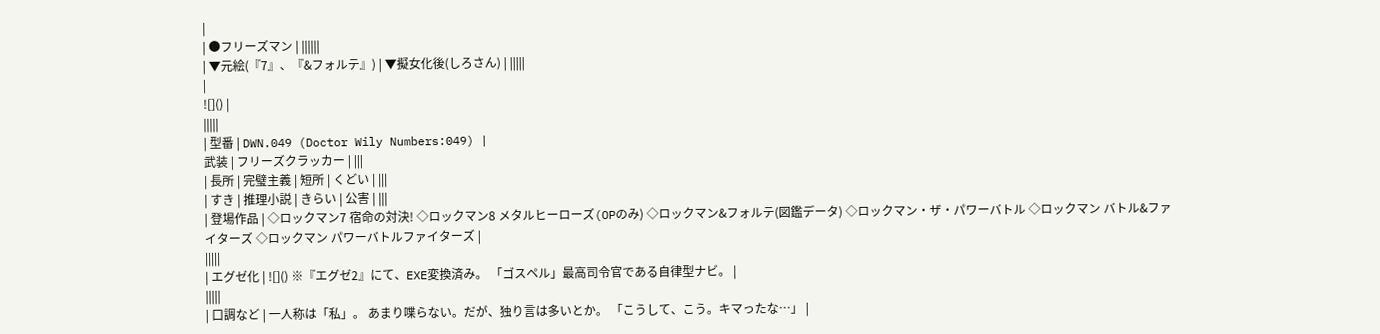|
| ●フリーズマン | ||||||
| ▼元絵(『7』、『&フォルテ』) | ▼擬女化後(しろさん) | |||||
|
![]() |
|||||
| 型番 | DWN.049 (Doctor Wily Numbers:049) |
武装 | フリーズクラッカー | |||
| 長所 | 完璧主義 | 短所 | くどい | |||
| すき | 推理小説 | きらい | 公害 | |||
| 登場作品 | ◇ロックマン7 宿命の対決! ◇ロックマン8 メタルヒーローズ(OPのみ) ◇ロックマン&フォルテ(図鑑データ) ◇ロックマン・ザ・パワーバトル ◇ロックマン バトル&ファイターズ ◇ロックマン パワーバトルファイターズ |
|||||
| エグゼ化 | ![]() ※『エグゼ2』にて、EXE変換済み。 「ゴスペル」最高司令官である自律型ナビ。 |
|||||
| 口調など | 一人称は「私」。 あまり喋らない。だが、独り言は多いとか。 「こうして、こう。キマったな…」 |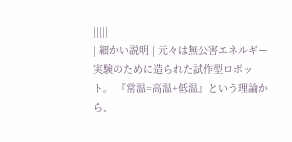|||||
| 細かい説明 | 元々は無公害エネルギー実験のために造られた試作型ロボット。 『常温=高温+低温』という理論から、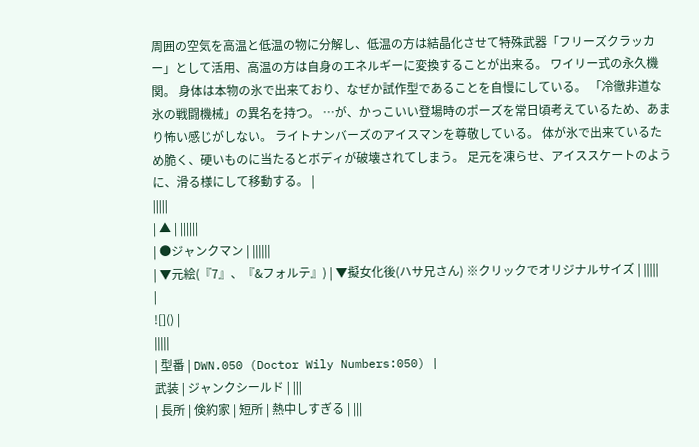周囲の空気を高温と低温の物に分解し、低温の方は結晶化させて特殊武器「フリーズクラッカー」として活用、高温の方は自身のエネルギーに変換することが出来る。 ワイリー式の永久機関。 身体は本物の氷で出来ており、なぜか試作型であることを自慢にしている。 「冷徹非道な氷の戦闘機械」の異名を持つ。 …が、かっこいい登場時のポーズを常日頃考えているため、あまり怖い感じがしない。 ライトナンバーズのアイスマンを尊敬している。 体が氷で出来ているため脆く、硬いものに当たるとボディが破壊されてしまう。 足元を凍らせ、アイススケートのように、滑る様にして移動する。 |
|||||
| ▲ | ||||||
| ●ジャンクマン | ||||||
| ▼元絵(『7』、『&フォルテ』) | ▼擬女化後(ハサ兄さん) ※クリックでオリジナルサイズ | |||||
|
![]() |
|||||
| 型番 | DWN.050 (Doctor Wily Numbers:050) |
武装 | ジャンクシールド | |||
| 長所 | 倹約家 | 短所 | 熱中しすぎる | |||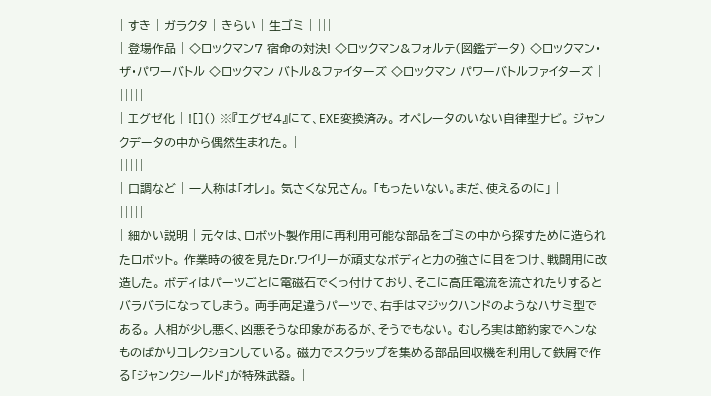| すき | ガラクタ | きらい | 生ゴミ | |||
| 登場作品 | ◇ロックマン7 宿命の対決! ◇ロックマン&フォルテ(図鑑データ) ◇ロックマン・ザ・パワーバトル ◇ロックマン バトル&ファイターズ ◇ロックマン パワーバトルファイターズ |
|||||
| エグゼ化 | ![]() ※『エグゼ4』にて、EXE変換済み。 オペレータのいない自律型ナビ。 ジャンクデータの中から偶然生まれた。 |
|||||
| 口調など | 一人称は「オレ」。 気さくな兄さん。 「もったいない。まだ、使えるのに」 |
|||||
| 細かい説明 | 元々は、ロボット製作用に再利用可能な部品をゴミの中から探すために造られたロボット。 作業時の彼を見たDr.ワイリーが頑丈なボディと力の強さに目をつけ、戦闘用に改造した。 ボディはパーツごとに電磁石でくっ付けており、そこに高圧電流を流されたりするとバラバラになってしまう。 両手両足違うパーツで、右手はマジックハンドのようなハサミ型である。 人相が少し悪く、凶悪そうな印象があるが、そうでもない。 むしろ実は節約家でヘンなものばかりコレクションしている。 磁力でスクラップを集める部品回収機を利用して鉄屑で作る「ジャンクシールド」が特殊武器。 |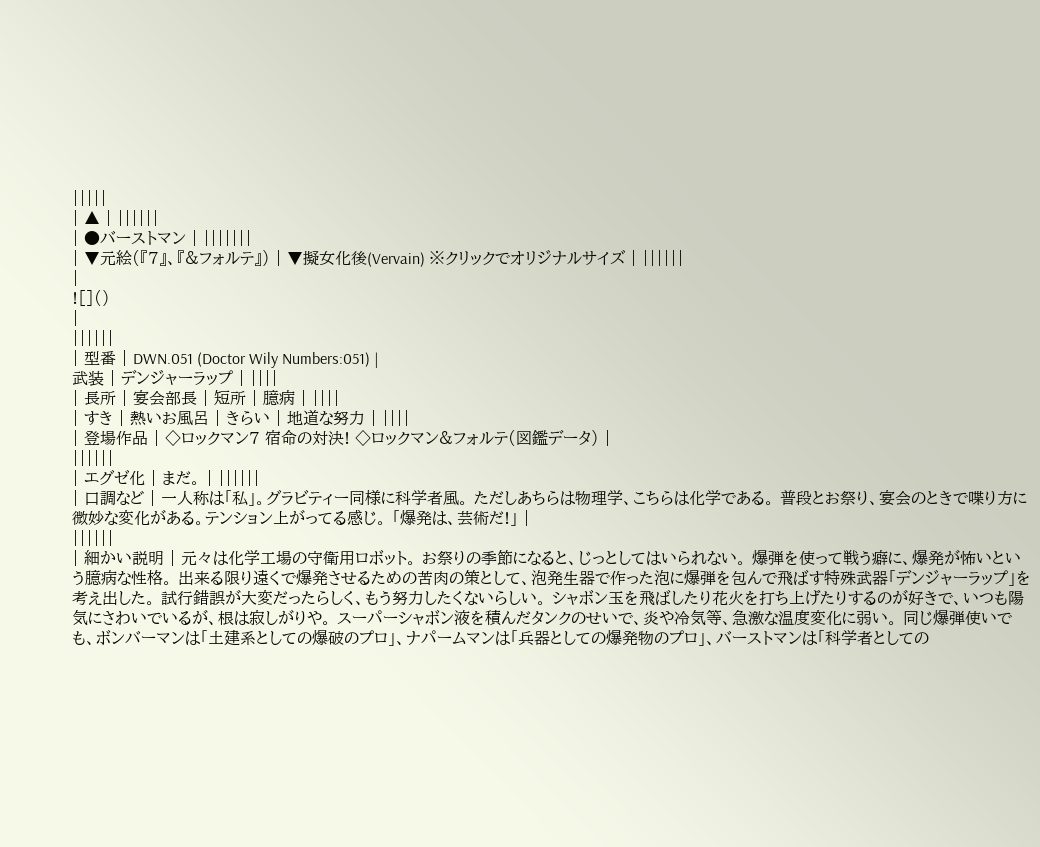|||||
| ▲ | ||||||
| ●バーストマン | |||||||
| ▼元絵(『7』、『&フォルテ』) | ▼擬女化後(Vervain) ※クリックでオリジナルサイズ | ||||||
|
![]()
|
||||||
| 型番 | DWN.051 (Doctor Wily Numbers:051) |
武装 | デンジャーラップ | ||||
| 長所 | 宴会部長 | 短所 | 臆病 | ||||
| すき | 熱いお風呂 | きらい | 地道な努力 | ||||
| 登場作品 | ◇ロックマン7 宿命の対決! ◇ロックマン&フォルテ(図鑑データ) |
||||||
| エグゼ化 | まだ。 | ||||||
| 口調など | 一人称は「私」。グラビティー同様に科学者風。 ただしあちらは物理学、こちらは化学である。 普段とお祭り、宴会のときで喋り方に微妙な変化がある。テンション上がってる感じ。 「爆発は、芸術だ!」 |
||||||
| 細かい説明 | 元々は化学工場の守衛用ロボット。 お祭りの季節になると、じっとしてはいられない。 爆弾を使って戦う癖に、爆発が怖いという臆病な性格。 出来る限り遠くで爆発させるための苦肉の策として、泡発生器で作った泡に爆弾を包んで飛ばす特殊武器「デンジャーラップ」を考え出した。 試行錯誤が大変だったらしく、もう努力したくないらしい。 シャボン玉を飛ばしたり花火を打ち上げたりするのが好きで、いつも陽気にさわいでいるが、根は寂しがりや。 スーパーシャボン液を積んだタンクのせいで、炎や冷気等、急激な温度変化に弱い。 同じ爆弾使いでも、ボンバーマンは「土建系としての爆破のプロ」、ナパームマンは「兵器としての爆発物のプロ」、バーストマンは「科学者としての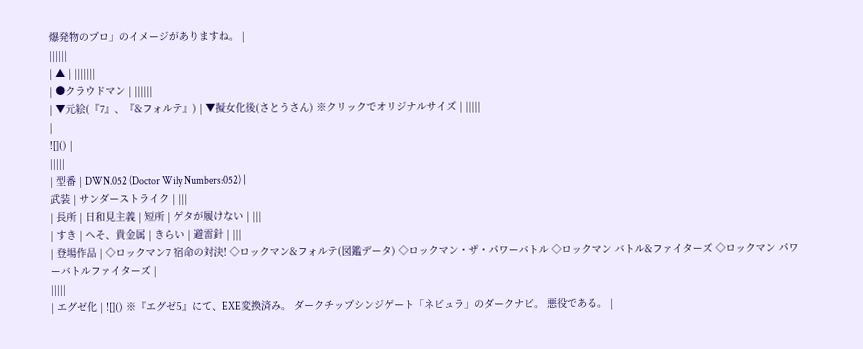爆発物のプロ」のイメージがありますね。 |
||||||
| ▲ | |||||||
| ●クラウドマン | ||||||
| ▼元絵(『7』、『&フォルテ』) | ▼擬女化後(さとうさん) ※クリックでオリジナルサイズ | |||||
|
![]() |
|||||
| 型番 | DWN.052 (Doctor Wily Numbers:052) |
武装 | サンダーストライク | |||
| 長所 | 日和見主義 | 短所 | ゲタが履けない | |||
| すき | へそ、貴金属 | きらい | 避雷針 | |||
| 登場作品 | ◇ロックマン7 宿命の対決! ◇ロックマン&フォルテ(図鑑データ) ◇ロックマン・ザ・パワーバトル ◇ロックマン バトル&ファイターズ ◇ロックマン パワーバトルファイターズ |
|||||
| エグゼ化 | ![]() ※『エグゼ5』にて、EXE変換済み。 ダークチップシンジゲート「ネビュラ」のダークナビ。 悪役である。 |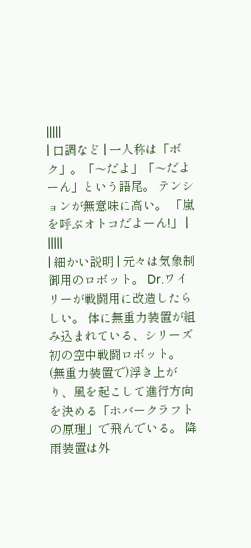|||||
| 口調など | 一人称は「ボク」。「〜だよ」「〜だよーん」という語尾。 テンションが無意味に高い。 「嵐を呼ぶオトコだよーん!」 |
|||||
| 細かい説明 | 元々は気象制御用のロボット。 Dr.ワイリーが戦闘用に改造したらしい。 体に無重力装置が組み込まれている、シリーズ初の空中戦闘ロボット。 (無重力装置で)浮き上がり、風を起こして進行方向を決める「ホバークラフトの原理」で飛んでいる。 降雨装置は外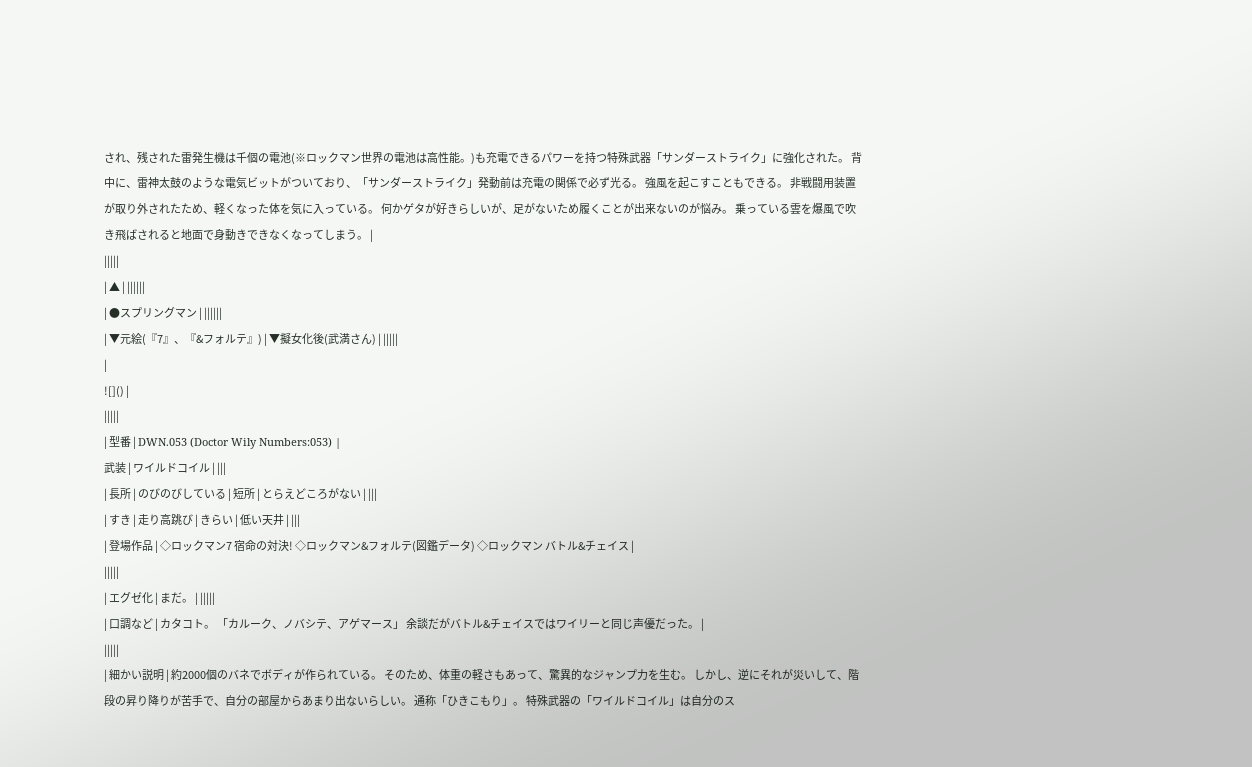され、残された雷発生機は千個の電池(※ロックマン世界の電池は高性能。)も充電できるパワーを持つ特殊武器「サンダーストライク」に強化された。 背中に、雷神太鼓のような電気ビットがついており、「サンダーストライク」発動前は充電の関係で必ず光る。 強風を起こすこともできる。 非戦闘用装置が取り外されたため、軽くなった体を気に入っている。 何かゲタが好きらしいが、足がないため履くことが出来ないのが悩み。 乗っている雲を爆風で吹き飛ばされると地面で身動きできなくなってしまう。 |
|||||
| ▲ | ||||||
| ●スプリングマン | ||||||
| ▼元絵(『7』、『&フォルテ』) | ▼擬女化後(武満さん) | |||||
|
![]() |
|||||
| 型番 | DWN.053 (Doctor Wily Numbers:053) |
武装 | ワイルドコイル | |||
| 長所 | のびのびしている | 短所 | とらえどころがない | |||
| すき | 走り高跳び | きらい | 低い天井 | |||
| 登場作品 | ◇ロックマン7 宿命の対決! ◇ロックマン&フォルテ(図鑑データ) ◇ロックマン バトル&チェイス |
|||||
| エグゼ化 | まだ。 | |||||
| 口調など | カタコト。 「カルーク、ノバシテ、アゲマース」 余談だがバトル&チェイスではワイリーと同じ声優だった。 |
|||||
| 細かい説明 | 約2000個のバネでボディが作られている。 そのため、体重の軽さもあって、驚異的なジャンプ力を生む。 しかし、逆にそれが災いして、階段の昇り降りが苦手で、自分の部屋からあまり出ないらしい。 通称「ひきこもり」。 特殊武器の「ワイルドコイル」は自分のス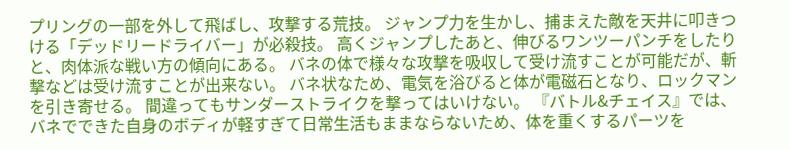プリングの一部を外して飛ばし、攻撃する荒技。 ジャンプ力を生かし、捕まえた敵を天井に叩きつける「デッドリードライバー」が必殺技。 高くジャンプしたあと、伸びるワンツーパンチをしたりと、肉体派な戦い方の傾向にある。 バネの体で様々な攻撃を吸収して受け流すことが可能だが、斬撃などは受け流すことが出来ない。 バネ状なため、電気を浴びると体が電磁石となり、ロックマンを引き寄せる。 間違ってもサンダーストライクを撃ってはいけない。 『バトル&チェイス』では、バネでできた自身のボディが軽すぎて日常生活もままならないため、体を重くするパーツを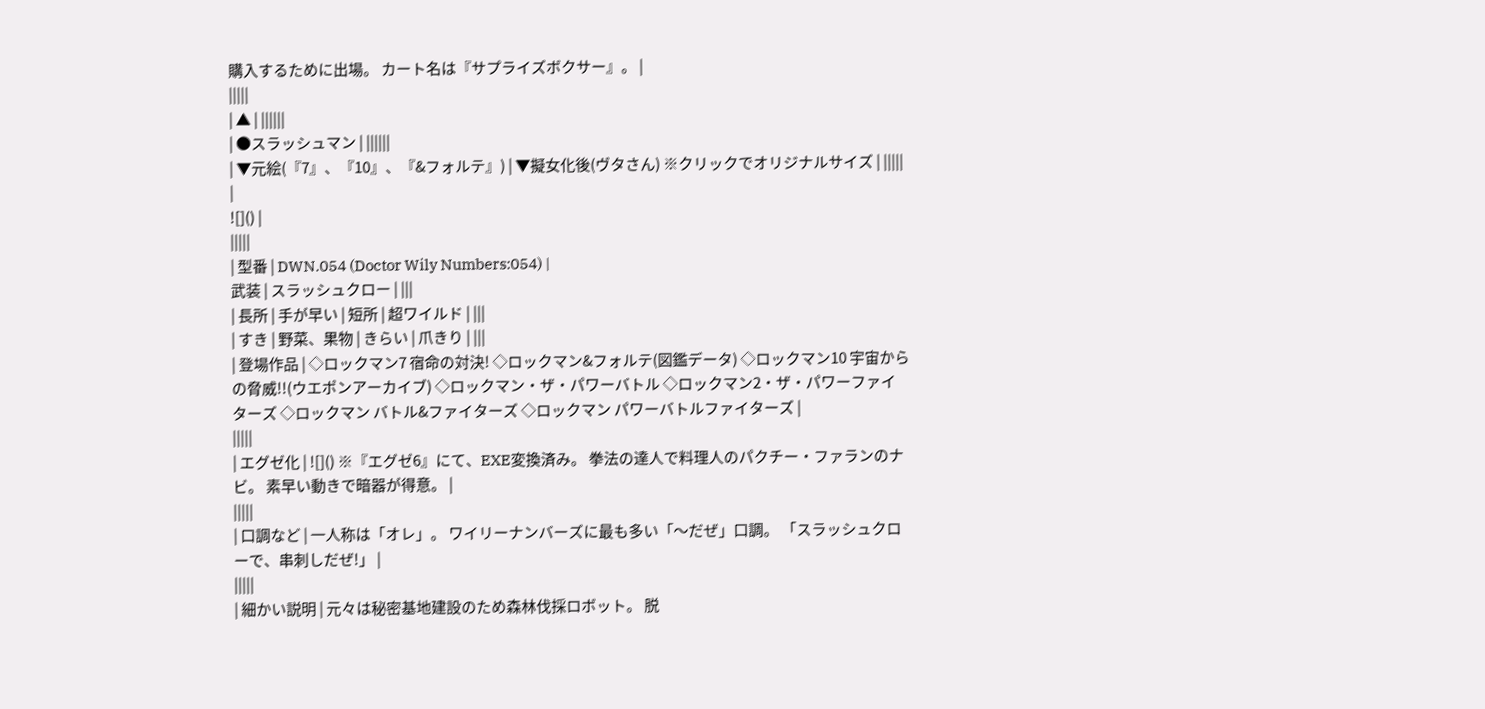購入するために出場。 カート名は『サプライズボクサー』。 |
|||||
| ▲ | ||||||
| ●スラッシュマン | ||||||
| ▼元絵(『7』、『10』、『&フォルテ』) | ▼擬女化後(ヴタさん) ※クリックでオリジナルサイズ | |||||
|
![]() |
|||||
| 型番 | DWN.054 (Doctor Wily Numbers:054) |
武装 | スラッシュクロー | |||
| 長所 | 手が早い | 短所 | 超ワイルド | |||
| すき | 野菜、果物 | きらい | 爪きり | |||
| 登場作品 | ◇ロックマン7 宿命の対決! ◇ロックマン&フォルテ(図鑑データ) ◇ロックマン10 宇宙からの脅威!!(ウエポンアーカイブ) ◇ロックマン・ザ・パワーバトル ◇ロックマン2・ザ・パワーファイターズ ◇ロックマン バトル&ファイターズ ◇ロックマン パワーバトルファイターズ |
|||||
| エグゼ化 | ![]() ※『エグゼ6』にて、EXE変換済み。 拳法の達人で料理人のパクチー・ファランのナビ。 素早い動きで暗器が得意。 |
|||||
| 口調など | 一人称は「オレ」。 ワイリーナンバーズに最も多い「〜だぜ」口調。 「スラッシュクローで、串刺しだぜ!」 |
|||||
| 細かい説明 | 元々は秘密基地建設のため森林伐採ロボット。 脱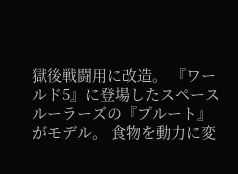獄後戦闘用に改造。 『ワールド5』に登場したスペースルーラーズの『プルート』がモデル。 食物を動力に変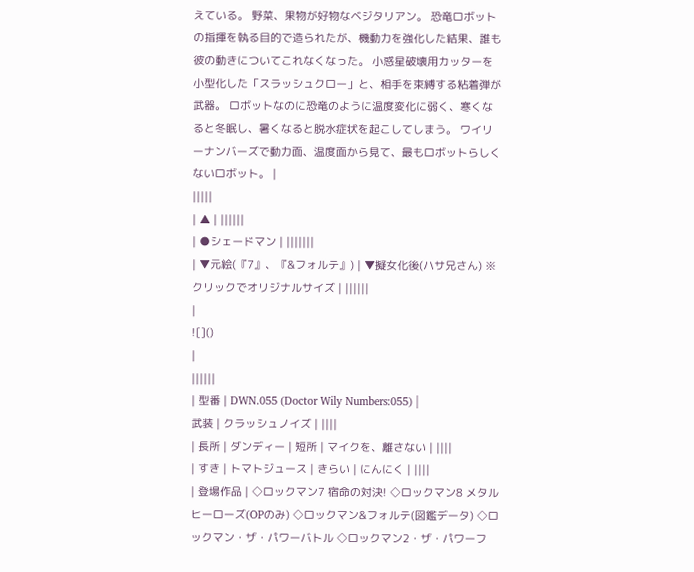えている。 野菜、果物が好物なベジタリアン。 恐竜ロボットの指揮を執る目的で造られたが、機動力を強化した結果、誰も彼の動きについてこれなくなった。 小惑星破壊用カッターを小型化した「スラッシュクロー」と、相手を束縛する粘着弾が武器。 ロボットなのに恐竜のように温度変化に弱く、寒くなると冬眠し、暑くなると脱水症状を起こしてしまう。 ワイリーナンバーズで動力面、温度面から見て、最もロボットらしくないロボット。 |
|||||
| ▲ | ||||||
| ●シェードマン | |||||||
| ▼元絵(『7』、『&フォルテ』) | ▼擬女化後(ハサ兄さん) ※クリックでオリジナルサイズ | ||||||
|
![]()
|
||||||
| 型番 | DWN.055 (Doctor Wily Numbers:055) |
武装 | クラッシュノイズ | ||||
| 長所 | ダンディー | 短所 | マイクを、離さない | ||||
| すき | トマトジュース | きらい | にんにく | ||||
| 登場作品 | ◇ロックマン7 宿命の対決! ◇ロックマン8 メタルヒーローズ(OPのみ) ◇ロックマン&フォルテ(図鑑データ) ◇ロックマン・ザ・パワーバトル ◇ロックマン2・ザ・パワーフ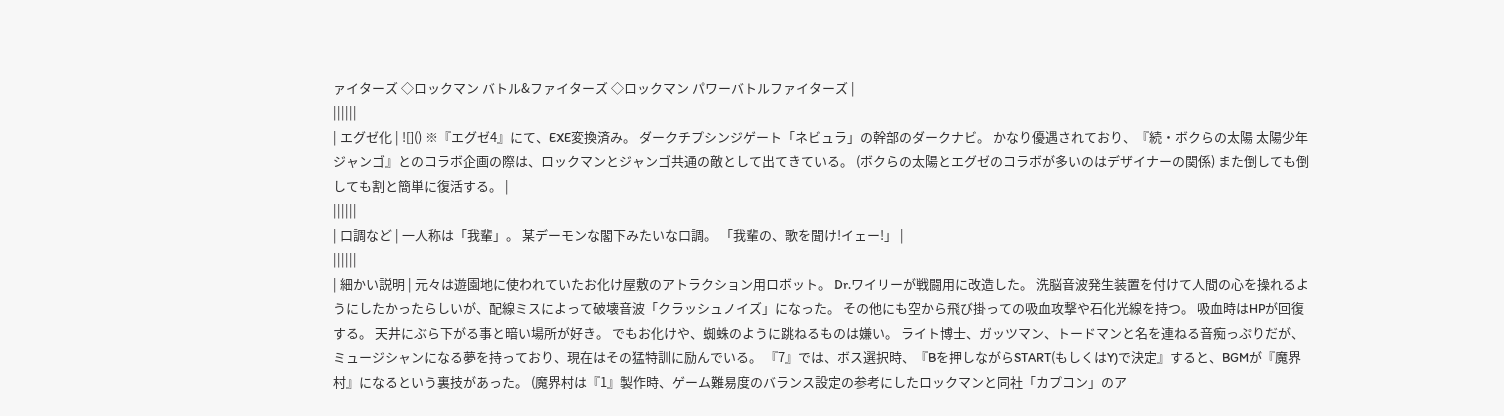ァイターズ ◇ロックマン バトル&ファイターズ ◇ロックマン パワーバトルファイターズ |
||||||
| エグゼ化 | ![]() ※『エグゼ4』にて、EXE変換済み。 ダークチプシンジゲート「ネビュラ」の幹部のダークナビ。 かなり優遇されており、『続・ボクらの太陽 太陽少年ジャンゴ』とのコラボ企画の際は、ロックマンとジャンゴ共通の敵として出てきている。 (ボクらの太陽とエグゼのコラボが多いのはデザイナーの関係) また倒しても倒しても割と簡単に復活する。 |
||||||
| 口調など | 一人称は「我輩」。 某デーモンな閣下みたいな口調。 「我輩の、歌を聞け!イェー!」 |
||||||
| 細かい説明 | 元々は遊園地に使われていたお化け屋敷のアトラクション用ロボット。 Dr.ワイリーが戦闘用に改造した。 洗脳音波発生装置を付けて人間の心を操れるようにしたかったらしいが、配線ミスによって破壊音波「クラッシュノイズ」になった。 その他にも空から飛び掛っての吸血攻撃や石化光線を持つ。 吸血時はHPが回復する。 天井にぶら下がる事と暗い場所が好き。 でもお化けや、蜘蛛のように跳ねるものは嫌い。 ライト博士、ガッツマン、トードマンと名を連ねる音痴っぷりだが、ミュージシャンになる夢を持っており、現在はその猛特訓に励んでいる。 『7』では、ボス選択時、『Bを押しながらSTART(もしくはY)で決定』すると、BGMが『魔界村』になるという裏技があった。 (魔界村は『1』製作時、ゲーム難易度のバランス設定の参考にしたロックマンと同社「カプコン」のア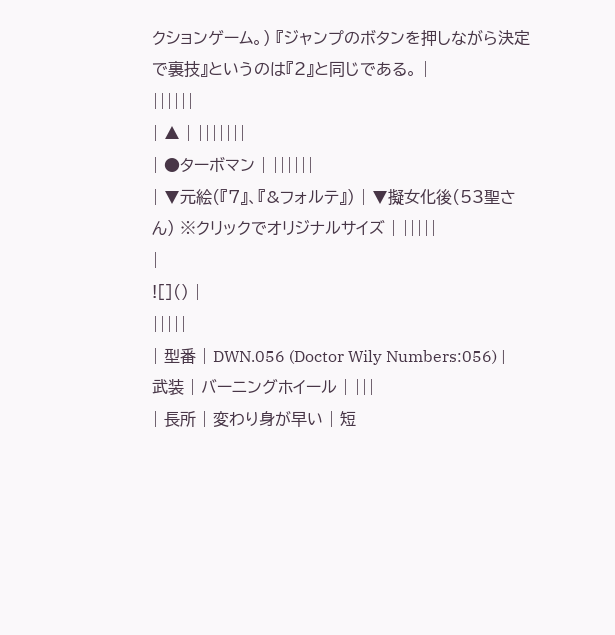クションゲーム。) 『ジャンプのボタンを押しながら決定で裏技』というのは『2』と同じである。 |
||||||
| ▲ | |||||||
| ●ターボマン | ||||||
| ▼元絵(『7』、『&フォルテ』) | ▼擬女化後(53聖さん) ※クリックでオリジナルサイズ | |||||
|
![]() |
|||||
| 型番 | DWN.056 (Doctor Wily Numbers:056) |
武装 | バーニングホイール | |||
| 長所 | 変わり身が早い | 短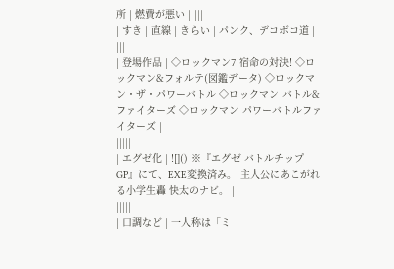所 | 燃費が悪い | |||
| すき | 直線 | きらい | パンク、デコボコ道 | |||
| 登場作品 | ◇ロックマン7 宿命の対決! ◇ロックマン&フォルテ(図鑑データ) ◇ロックマン・ザ・パワーバトル ◇ロックマン バトル&ファイターズ ◇ロックマン パワーバトルファイターズ |
|||||
| エグゼ化 | ![]() ※『エグゼ バトルチップGP』にて、EXE変換済み。 主人公にあこがれる小学生轟 快太のナビ。 |
|||||
| 口調など | 一人称は「ミ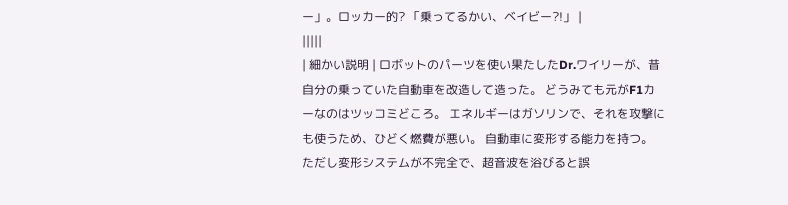ー」。ロッカー的? 「乗ってるかい、ベイビー?!」 |
|||||
| 細かい説明 | ロボットのパーツを使い果たしたDr.ワイリーが、昔自分の乗っていた自動車を改造して造った。 どうみても元がF1カーなのはツッコミどころ。 エネルギーはガソリンで、それを攻撃にも使うため、ひどく燃費が悪い。 自動車に変形する能力を持つ。 ただし変形システムが不完全で、超音波を浴びると誤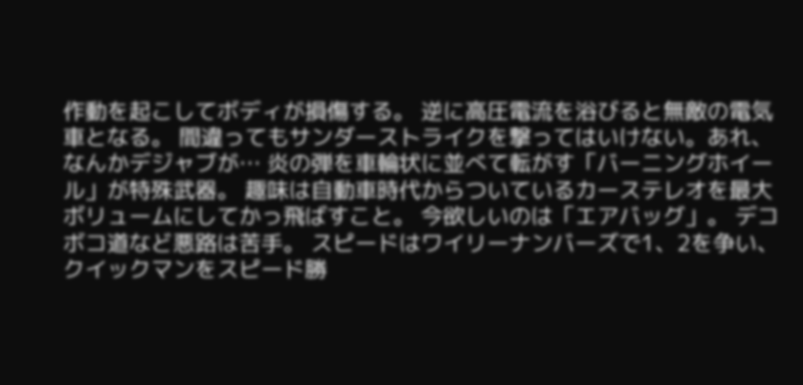作動を起こしてボディが損傷する。 逆に高圧電流を浴びると無敵の電気車となる。 間違ってもサンダーストライクを撃ってはいけない。あれ、なんかデジャブが… 炎の弾を車輪状に並べて転がす「バーニングホイール」が特殊武器。 趣味は自動車時代からついているカーステレオを最大ボリュームにしてかっ飛ばすこと。 今欲しいのは「エアバッグ」。 デコボコ道など悪路は苦手。 スピードはワイリーナンバーズで1、2を争い、クイックマンをスピード勝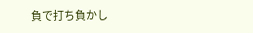負で打ち負かし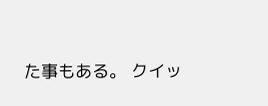た事もある。 クイッ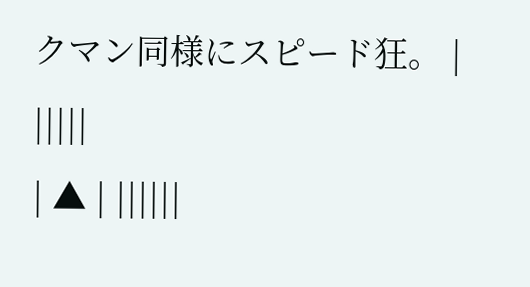クマン同様にスピード狂。 |
|||||
| ▲ | ||||||